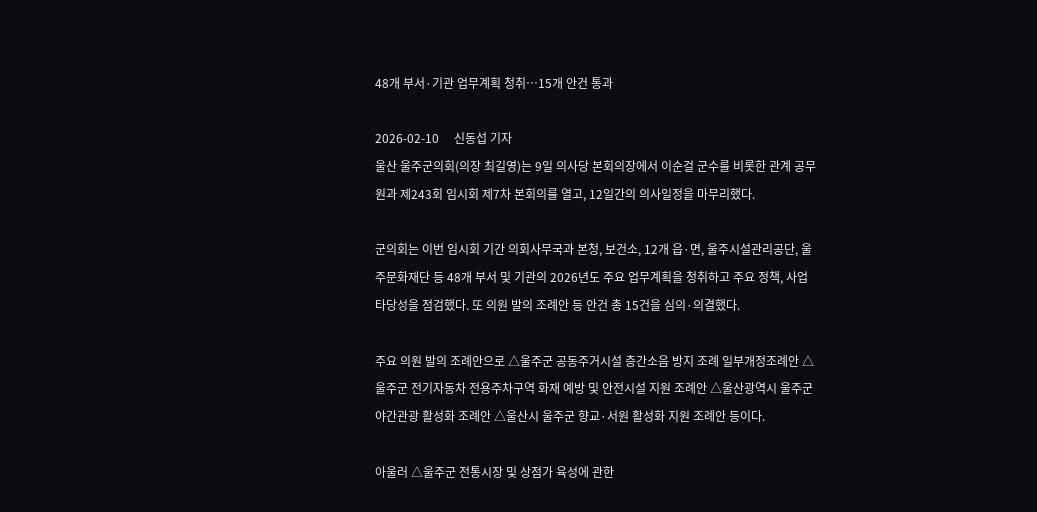48개 부서·기관 업무계획 청취…15개 안건 통과

2026-02-10     신동섭 기자
울산 울주군의회(의장 최길영)는 9일 의사당 본회의장에서 이순걸 군수를 비롯한 관계 공무원과 제243회 임시회 제7차 본회의를 열고, 12일간의 의사일정을 마무리했다.

군의회는 이번 임시회 기간 의회사무국과 본청, 보건소, 12개 읍·면, 울주시설관리공단, 울주문화재단 등 48개 부서 및 기관의 2026년도 주요 업무계획을 청취하고 주요 정책, 사업 타당성을 점검했다. 또 의원 발의 조례안 등 안건 총 15건을 심의·의결했다.

주요 의원 발의 조례안으로 △울주군 공동주거시설 층간소음 방지 조례 일부개정조례안 △울주군 전기자동차 전용주차구역 화재 예방 및 안전시설 지원 조례안 △울산광역시 울주군 야간관광 활성화 조례안 △울산시 울주군 향교·서원 활성화 지원 조례안 등이다.

아울러 △울주군 전통시장 및 상점가 육성에 관한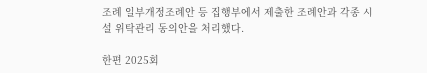조례 일부개정조례안 등 집행부에서 제출한 조례안과 각종 시설 위탁관리 동의안을 처리했다.

한편 2025회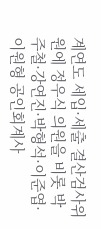계연도 세입·세출 결산검사위원에 정우식 의원을 비롯 박주철·강연진·박형석·이준엽·이원형 공인회계사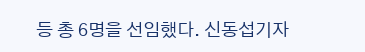등 총 6명을 선임했다. 신동섭기자